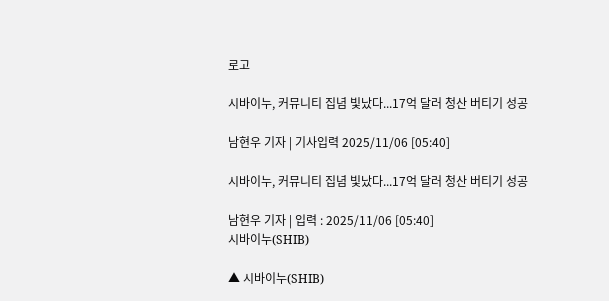로고

시바이누, 커뮤니티 집념 빛났다...17억 달러 청산 버티기 성공

남현우 기자 | 기사입력 2025/11/06 [05:40]

시바이누, 커뮤니티 집념 빛났다...17억 달러 청산 버티기 성공

남현우 기자 | 입력 : 2025/11/06 [05:40]
시바이누(SHIB)

▲ 시바이누(SHIB)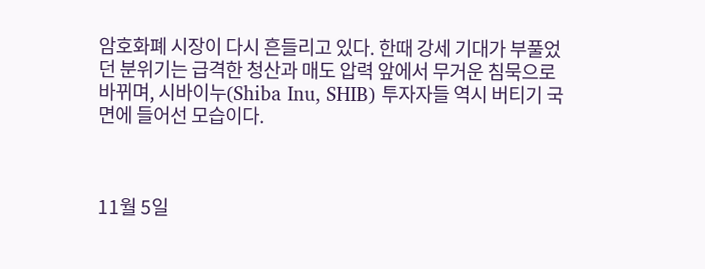암호화폐 시장이 다시 흔들리고 있다. 한때 강세 기대가 부풀었던 분위기는 급격한 청산과 매도 압력 앞에서 무거운 침묵으로 바뀌며, 시바이누(Shiba Inu, SHIB) 투자자들 역시 버티기 국면에 들어선 모습이다.



11월 5일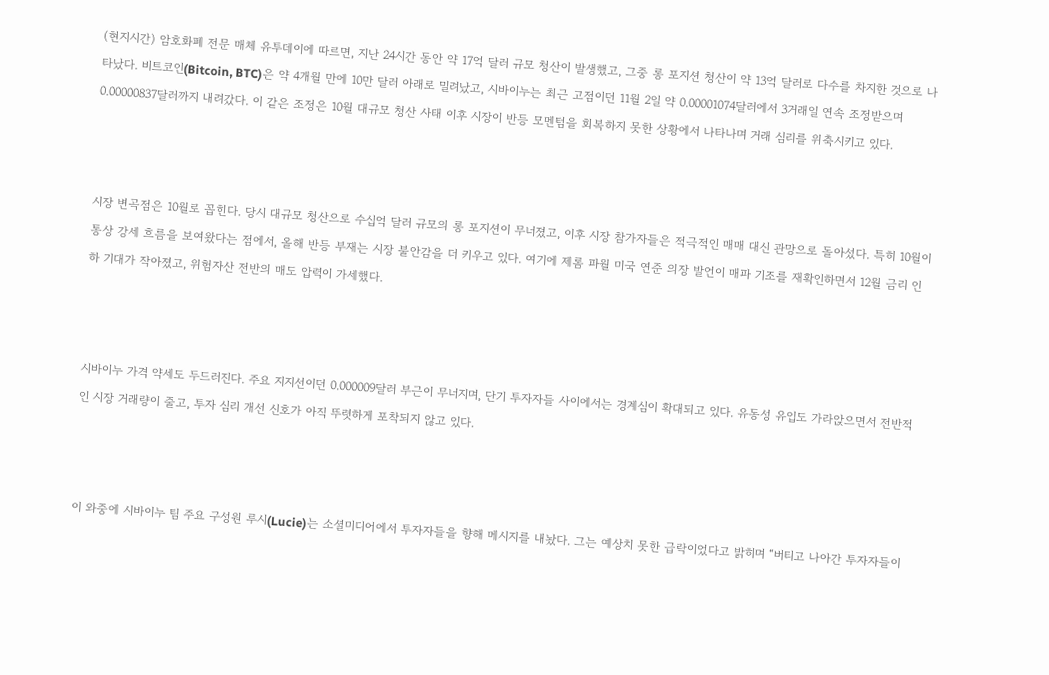(현지시간) 암호화폐 전문 매체 유투데이에 따르면, 지난 24시간 동안 약 17억 달러 규모 청산이 발생했고, 그중 롱 포지션 청산이 약 13억 달러로 다수를 차지한 것으로 나타났다. 비트코인(Bitcoin, BTC)은 약 4개월 만에 10만 달러 아래로 밀려났고, 시바이누는 최근 고점이던 11월 2일 약 0.00001074달러에서 3거래일 연속 조정받으며 0.00000837달러까지 내려갔다. 이 같은 조정은 10월 대규모 청산 사태 이후 시장이 반등 모멘텀을 회복하지 못한 상황에서 나타나며 거래 심리를 위축시키고 있다.



시장 변곡점은 10월로 꼽힌다. 당시 대규모 청산으로 수십억 달러 규모의 롱 포지션이 무너졌고, 이후 시장 참가자들은 적극적인 매매 대신 관망으로 돌아섰다. 특히 10월이 통상 강세 흐름을 보여왔다는 점에서, 올해 반등 부재는 시장 불안감을 더 키우고 있다. 여기에 제롬 파월 미국 연준 의장 발언이 매파 기조를 재확인하면서 12월 금리 인하 기대가 작아졌고, 위험자산 전반의 매도 압력이 가세했다.



시바이누 가격 약세도 두드러진다. 주요 지지선이던 0.000009달러 부근이 무너지며, 단기 투자자들 사이에서는 경계심이 확대되고 있다. 유동성 유입도 가라앉으면서 전반적인 시장 거래량이 줄고, 투자 심리 개선 신호가 아직 뚜렷하게 포착되지 않고 있다.



이 와중에 시바이누 팀 주요 구성원 루시(Lucie)는 소셜미디어에서 투자자들을 향해 메시지를 내놨다. 그는 예상치 못한 급락이었다고 밝히며 “버티고 나아간 투자자들이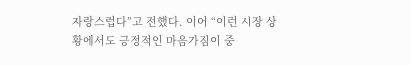자랑스럽다”고 전했다. 이어 “이런 시장 상황에서도 긍정적인 마음가짐이 중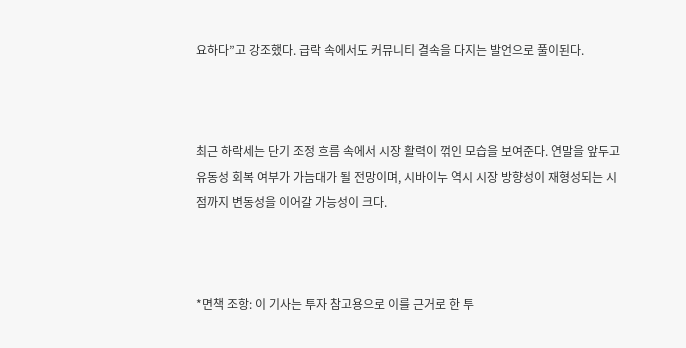요하다”고 강조했다. 급락 속에서도 커뮤니티 결속을 다지는 발언으로 풀이된다.



최근 하락세는 단기 조정 흐름 속에서 시장 활력이 꺾인 모습을 보여준다. 연말을 앞두고 유동성 회복 여부가 가늠대가 될 전망이며, 시바이누 역시 시장 방향성이 재형성되는 시점까지 변동성을 이어갈 가능성이 크다.



*면책 조항: 이 기사는 투자 참고용으로 이를 근거로 한 투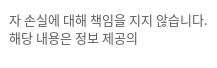자 손실에 대해 책임을 지지 않습니다. 해당 내용은 정보 제공의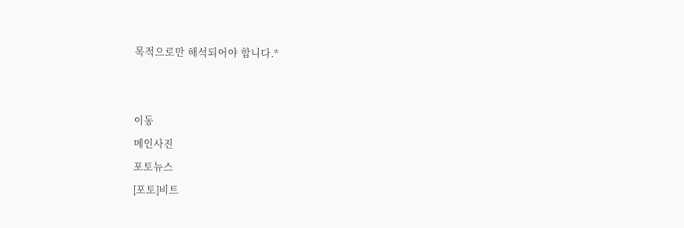목적으로만 해석되어야 합니다.*


이동
메인사진
포토뉴스
[포토]비트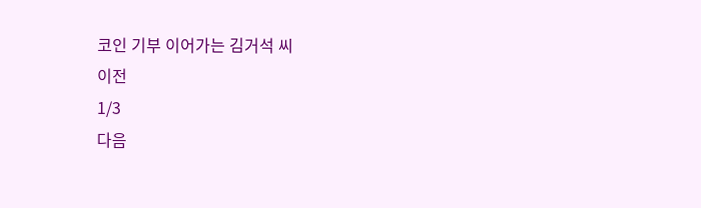코인 기부 이어가는 김거석 씨
이전
1/3
다음